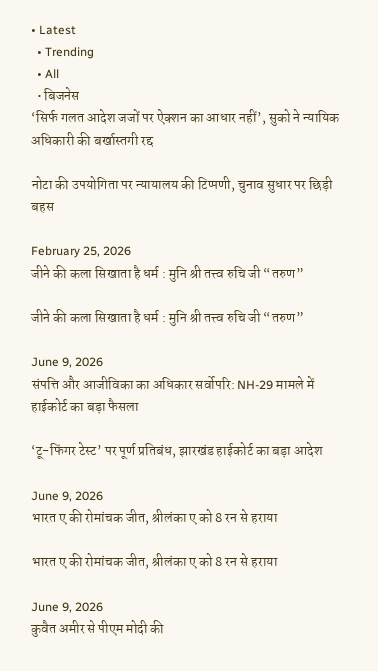• Latest
  • Trending
  • All
  • बिजनेस
‘सिर्फ गलत आदेश जजों पर ऐक्शन का आधार नहीं’, सुको ने न्यायिक अधिकारी की बर्खास्तगी रद्द

नोटा की उपयोगिता पर न्यायालय की टिप्पणी, चुनाव सुधार पर छिड़ी बहस

February 25, 2026
जीने की कला सिखाता है धर्म : मुनि श्री तत्त्व रुचि जी “तरुण”

जीने की कला सिखाता है धर्म : मुनि श्री तत्त्व रुचि जी “तरुण”

June 9, 2026
संपत्ति और आजीविका का अधिकार सर्वोपरि: NH-29 मामले में हाईकोर्ट का बड़ा फैसला

‘टू-फिंगर टेस्ट’ पर पूर्ण प्रतिबंध, झारखंड हाईकोर्ट का बड़ा आदेश

June 9, 2026
भारत ए की रोमांचक जीत, श्रीलंका ए को 8 रन से हराया

भारत ए की रोमांचक जीत, श्रीलंका ए को 8 रन से हराया

June 9, 2026
कुवैत अमीर से पीएम मोदी की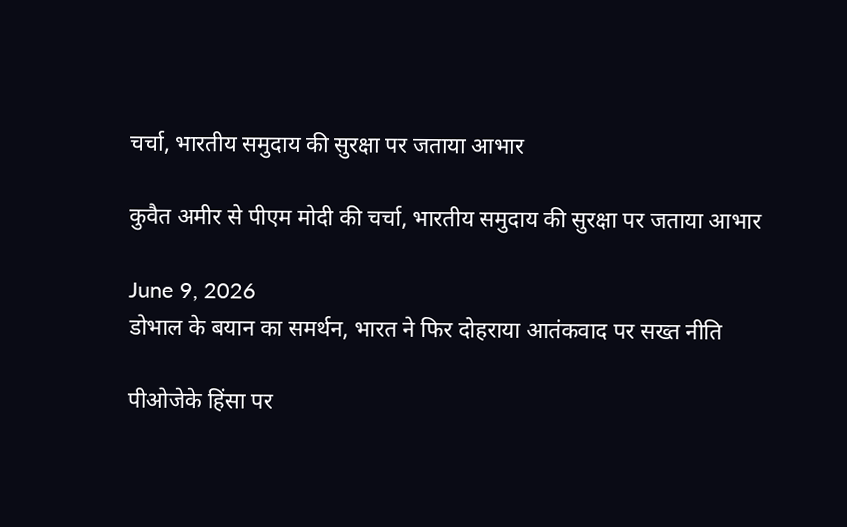चर्चा, भारतीय समुदाय की सुरक्षा पर जताया आभार

कुवैत अमीर से पीएम मोदी की चर्चा, भारतीय समुदाय की सुरक्षा पर जताया आभार

June 9, 2026
डोभाल के बयान का समर्थन, भारत ने फिर दोहराया आतंकवाद पर सख्त नीति

पीओजेके हिंसा पर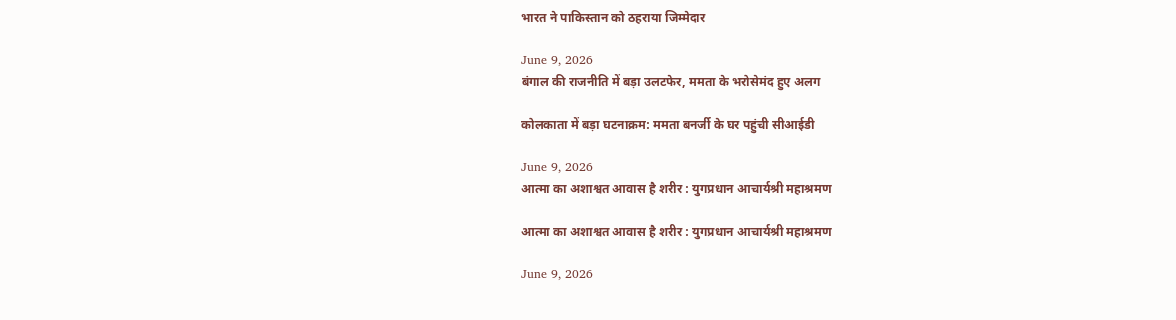भारत ने पाकिस्तान को ठहराया जिम्मेदार

June 9, 2026
बंगाल की राजनीति में बड़ा उलटफेर, ममता के भरोसेमंद हुए अलग

कोलकाता में बड़ा घटनाक्रम: ममता बनर्जी के घर पहुंची सीआईडी

June 9, 2026
आत्मा का अशाश्वत आवास है शरीर : युगप्रधान आचार्यश्री महाश्रमण

आत्मा का अशाश्वत आवास है शरीर : युगप्रधान आचार्यश्री महाश्रमण

June 9, 2026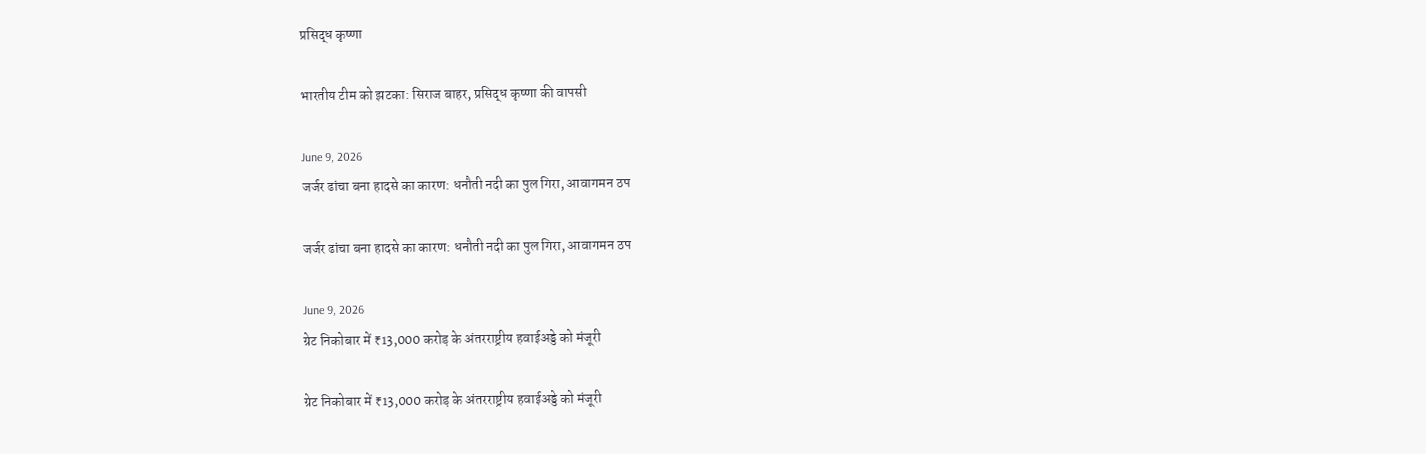प्रसिद्ध कृष्णा

भारतीय टीम को झटका: सिराज बाहर, प्रसिद्ध कृष्णा की वापसी

June 9, 2026
जर्जर ढांचा बना हादसे का कारण: धनौती नदी का पुल गिरा, आवागमन ठप

जर्जर ढांचा बना हादसे का कारण: धनौती नदी का पुल गिरा, आवागमन ठप

June 9, 2026
ग्रेट निकोबार में ₹13,000 करोड़ के अंतरराष्ट्रीय हवाईअड्डे को मंजूरी

ग्रेट निकोबार में ₹13,000 करोड़ के अंतरराष्ट्रीय हवाईअड्डे को मंजूरी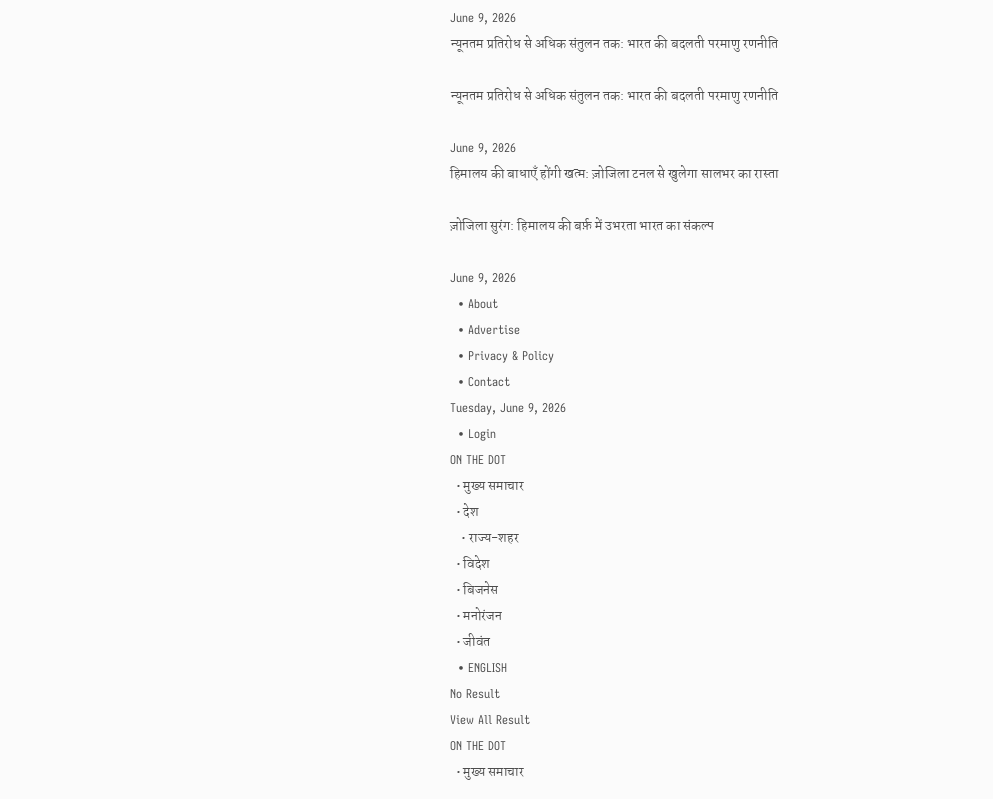June 9, 2026
न्यूनतम प्रतिरोध से अधिक संतुलन तक: भारत की बदलती परमाणु रणनीति

न्यूनतम प्रतिरोध से अधिक संतुलन तक: भारत की बदलती परमाणु रणनीति

June 9, 2026
हिमालय की बाधाएँ होंगी खत्म: ज़ोजिला टनल से खुलेगा सालभर का रास्ता

ज़ोजिला सुरंग: हिमालय की बर्फ़ में उभरता भारत का संकल्प

June 9, 2026
  • About
  • Advertise
  • Privacy & Policy
  • Contact
Tuesday, June 9, 2026
  • Login
ON THE DOT
  • मुख्य समाचार
  • देश
    • राज्य-शहर
  • विदेश
  • बिजनेस
  • मनोरंजन
  • जीवंत
  • ENGLISH
No Result
View All Result
ON THE DOT
  • मुख्य समाचार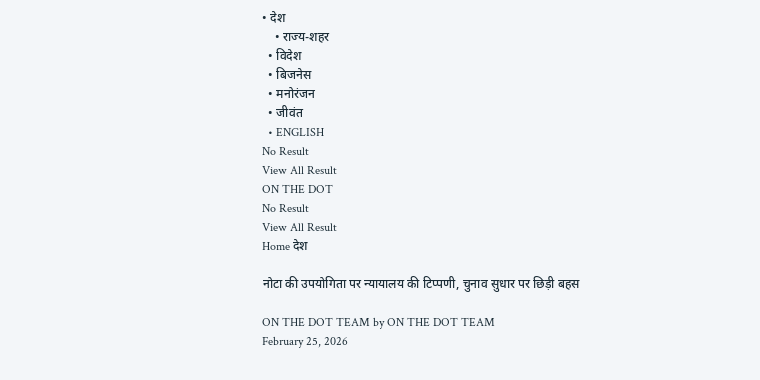• देश
    • राज्य-शहर
  • विदेश
  • बिजनेस
  • मनोरंजन
  • जीवंत
  • ENGLISH
No Result
View All Result
ON THE DOT
No Result
View All Result
Home देश

नोटा की उपयोगिता पर न्यायालय की टिप्पणी, चुनाव सुधार पर छिड़ी बहस

ON THE DOT TEAM by ON THE DOT TEAM
February 25, 2026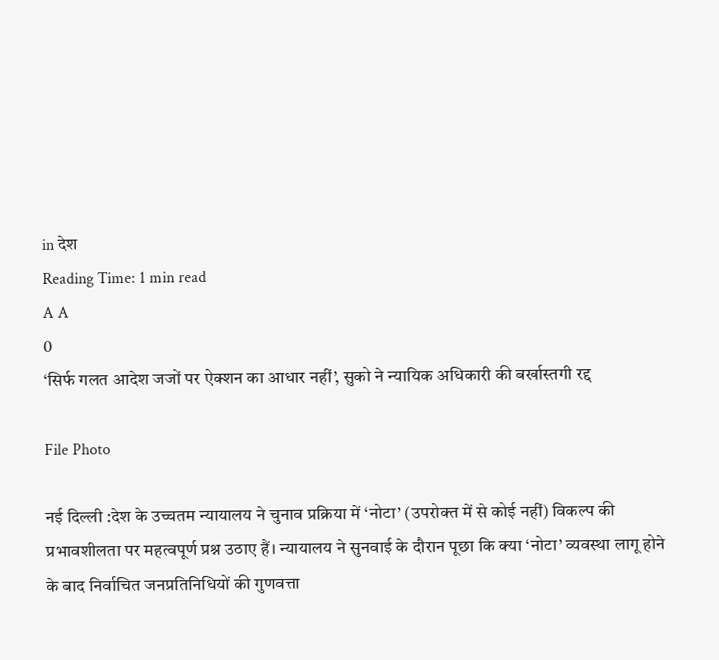in देश
Reading Time: 1 min read
A A
0
‘सिर्फ गलत आदेश जजों पर ऐक्शन का आधार नहीं’, सुको ने न्यायिक अधिकारी की बर्खास्तगी रद्द

File Photo

नई दिल्ली :देश के उच्चतम न्यायालय ने चुनाव प्रक्रिया में ‘नोटा’ (उपरोक्त में से कोई नहीं) विकल्प की प्रभावशीलता पर महत्वपूर्ण प्रश्न उठाए हैं। न्यायालय ने सुनवाई के दौरान पूछा कि क्या ‘नोटा’ व्यवस्था लागू होने के बाद निर्वाचित जनप्रतिनिधियों की गुणवत्ता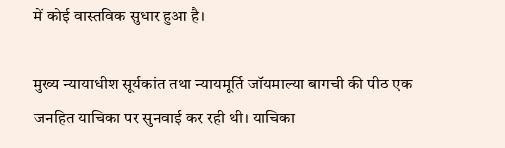में कोई वास्तविक सुधार हुआ है।

मुख्य न्यायाधीश सूर्यकांत तथा न्यायमूर्ति जॉयमाल्या बागची की पीठ एक जनहित याचिका पर सुनवाई कर रही थी। याचिका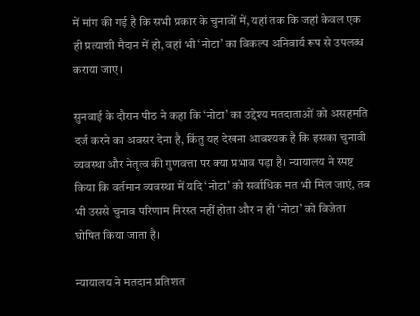में मांग की गई है कि सभी प्रकार के चुनावों में, यहां तक कि जहां केवल एक ही प्रत्याशी मैदान में हो, वहां भी ‘नोटा’ का विकल्प अनिवार्य रूप से उपलब्ध कराया जाए।

सुनवाई के दौरान पीठ ने कहा कि ‘नोटा’ का उद्देश्य मतदाताओं को असहमति दर्ज करने का अवसर देना है, किंतु यह देखना आवश्यक है कि इसका चुनावी व्यवस्था और नेतृत्व की गुणवत्ता पर क्या प्रभाव पड़ा है। न्यायालय ने स्पष्ट किया कि वर्तमान व्यवस्था में यदि ‘नोटा’ को सर्वाधिक मत भी मिल जाएं, तब भी उससे चुनाव परिणाम निरस्त नहीं होता और न ही ‘नोटा’ को विजेता घोषित किया जाता है।

न्यायालय ने मतदान प्रतिशत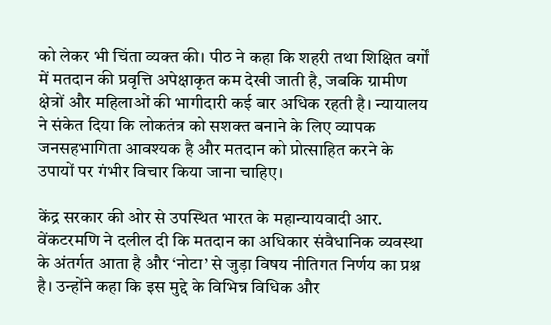को लेकर भी चिंता व्यक्त की। पीठ ने कहा कि शहरी तथा शिक्षित वर्गों में मतदान की प्रवृत्ति अपेक्षाकृत कम देखी जाती है, जबकि ग्रामीण क्षेत्रों और महिलाओं की भागीदारी कई बार अधिक रहती है। न्यायालय ने संकेत दिया कि लोकतंत्र को सशक्त बनाने के लिए व्यापक जनसहभागिता आवश्यक है और मतदान को प्रोत्साहित करने के उपायों पर गंभीर विचार किया जाना चाहिए।

केंद्र सरकार की ओर से उपस्थित भारत के महान्यायवादी आर. वेंकटरमणि ने दलील दी कि मतदान का अधिकार संवैधानिक व्यवस्था के अंतर्गत आता है और ‘नोटा’ से जुड़ा विषय नीतिगत निर्णय का प्रश्न है। उन्होंने कहा कि इस मुद्दे के विभिन्न विधिक और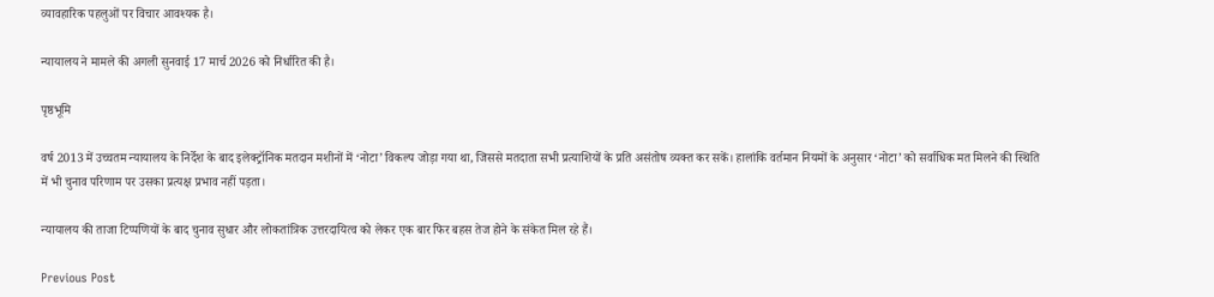व्यावहारिक पहलुओं पर विचार आवश्यक है।

न्यायालय ने मामले की अगली सुनवाई 17 मार्च 2026 को निर्धारित की है।

पृष्ठभूमि

वर्ष 2013 में उच्चतम न्यायालय के निर्देश के बाद इलेक्ट्रॉनिक मतदान मशीनों में ‘नोटा’ विकल्प जोड़ा गया था, जिससे मतदाता सभी प्रत्याशियों के प्रति असंतोष व्यक्त कर सकें। हालांकि वर्तमान नियमों के अनुसार ‘नोटा’ को सर्वाधिक मत मिलने की स्थिति में भी चुनाव परिणाम पर उसका प्रत्यक्ष प्रभाव नहीं पड़ता।

न्यायालय की ताजा टिप्पणियों के बाद चुनाव सुधार और लोकतांत्रिक उत्तरदायित्व को लेकर एक बार फिर बहस तेज होने के संकेत मिल रहे हैं।

Previous Post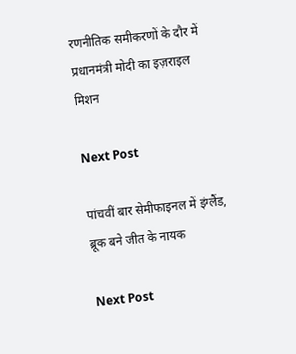रणनीतिक समीकरणों के दौर में प्रधानमंत्री मोदी का इज़राइल मिशन

Next Post

पांचवीं बार सेमीफाइनल में इंग्लैंड, ब्रूक बने जीत के नायक

Next Post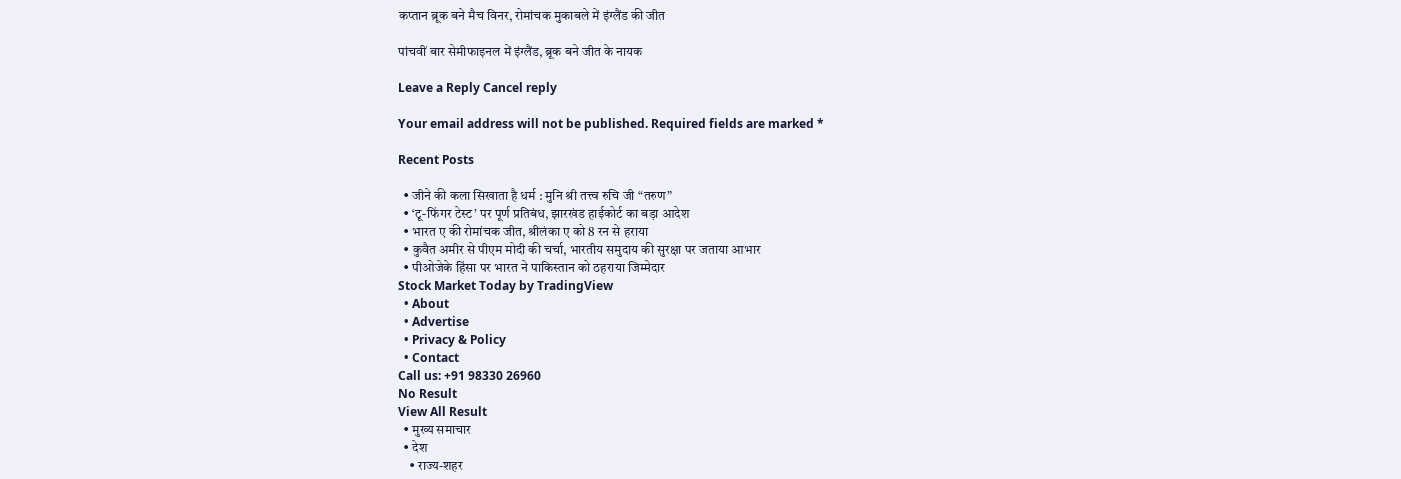कप्तान ब्रूक बने मैच विनर, रोमांचक मुकाबले में इंग्लैंड की जीत

पांचवीं बार सेमीफाइनल में इंग्लैंड, ब्रूक बने जीत के नायक

Leave a Reply Cancel reply

Your email address will not be published. Required fields are marked *

Recent Posts

  • जीने की कला सिखाता है धर्म : मुनि श्री तत्त्व रुचि जी “तरुण”
  • ‘टू-फिंगर टेस्ट’ पर पूर्ण प्रतिबंध, झारखंड हाईकोर्ट का बड़ा आदेश
  • भारत ए की रोमांचक जीत, श्रीलंका ए को 8 रन से हराया
  • कुवैत अमीर से पीएम मोदी की चर्चा, भारतीय समुदाय की सुरक्षा पर जताया आभार
  • पीओजेके हिंसा पर भारत ने पाकिस्तान को ठहराया जिम्मेदार
Stock Market Today by TradingView
  • About
  • Advertise
  • Privacy & Policy
  • Contact
Call us: +91 98330 26960
No Result
View All Result
  • मुख्य समाचार
  • देश
    • राज्य-शहर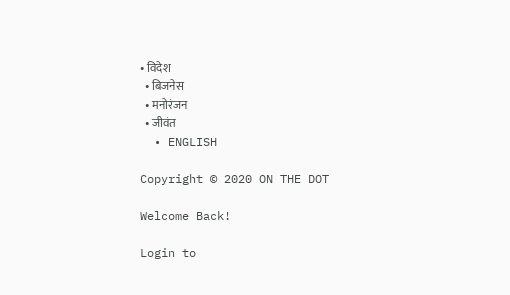• विदेश
  • बिजनेस
  • मनोरंजन
  • जीवंत
  • ENGLISH

Copyright © 2020 ON THE DOT

Welcome Back!

Login to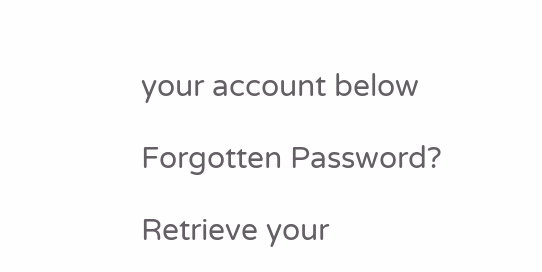your account below

Forgotten Password?

Retrieve your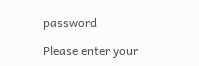password

Please enter your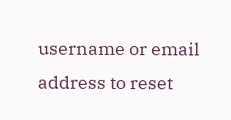username or email address to reset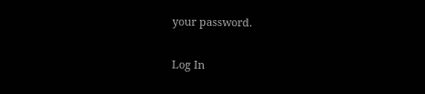your password.

Log In